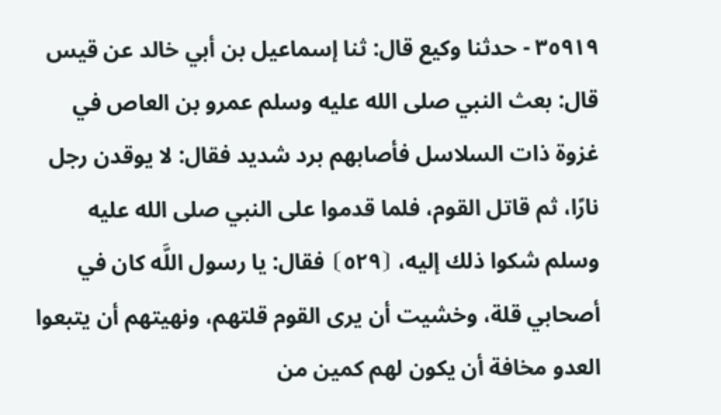٣٥٩١٩ - حدثنا وكيع قال: ثنا إسماعيل بن أبي خالد عن قيس قال: بعث النبي صلى الله عليه وسلم عمرو بن العاص في غزوة ذات السلاسل فأصابهم برد شديد فقال: لا يوقدن رجل نارًا، ثم قاتل القوم، فلما قدموا على النبي صلى الله عليه وسلم شكوا ذلك إليه، ⦗٥٢٩⦘ فقال: يا رسول اللَّه كان في أصحابي قلة، وخشيت أن يرى القوم قلتهم، ونهيتهم أن يتبعوا العدو مخافة أن يكون لهم كمين من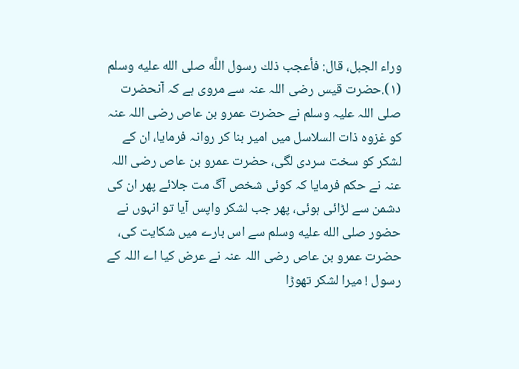وراء الجبل، قال: فأعجب ذلك رسول اللَّه صلى الله عليه وسلم (١).حضرت قیس رضی اللہ عنہ سے مروی ہے کہ آنحضرت صلی اللہ علیہ وسلم نے حضرت عمرو بن عاص رضی اللہ عنہ کو غزوہ ذات السلاسل میں امیر بنا کر روانہ فرمایا، ان کے لشکر کو سخت سردی لگی، حضرت عمرو بن عاص رضی اللہ عنہ نے حکم فرمایا کہ کوئی شخص آگ مت جلائے پھر ان کی دشمن سے لڑائی ہوئی، پھر جب لشکر واپس آیا تو انہوں نے حضور صلى الله عليه وسلم سے اس بارے میں شکایت کی، حضرت عمرو بن عاص رضی اللہ عنہ نے عرض کیا اے اللہ کے رسول ! میرا لشکر تھوڑا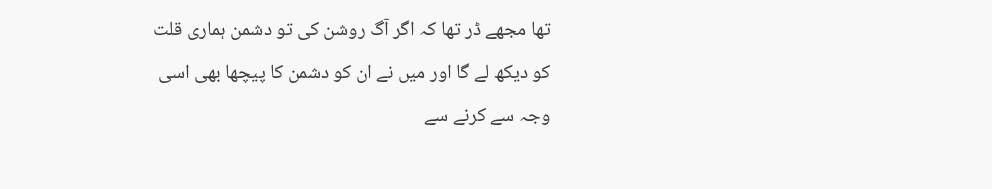تھا مجھے ڈر تھا کہ اگر آگ روشن کی تو دشمن ہماری قلت کو دیکھ لے گا اور میں نے ان کو دشمن کا پیچھا بھی اسی وجہ سے کرنے سے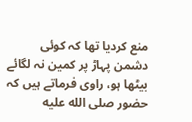منع کردیا تھا کہ کوئی دشمن پہاڑ پر کمین نہ لگائے بیٹھا ہو، راوی فرماتے ہیں کہ حضور صلى الله عليه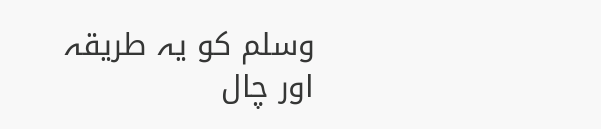وسلم کو یہ طریقہ اور چال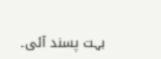بہت پسند آئی۔